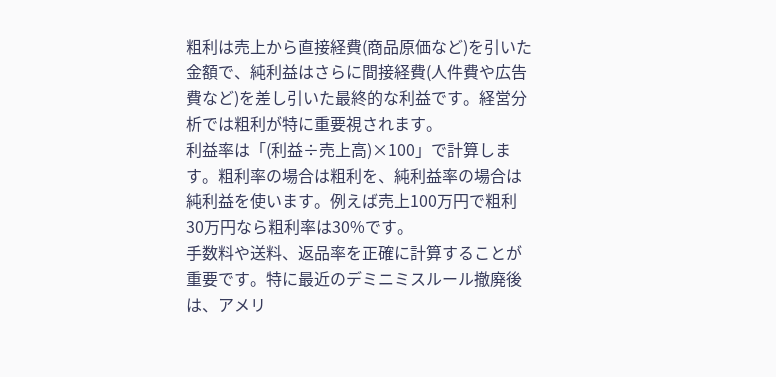粗利は売上から直接経費(商品原価など)を引いた金額で、純利益はさらに間接経費(人件費や広告費など)を差し引いた最終的な利益です。経営分析では粗利が特に重要視されます。
利益率は「(利益÷売上高)×100」で計算します。粗利率の場合は粗利を、純利益率の場合は純利益を使います。例えば売上100万円で粗利30万円なら粗利率は30%です。
手数料や送料、返品率を正確に計算することが重要です。特に最近のデミニミスルール撤廃後は、アメリ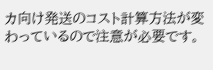カ向け発送のコスト計算方法が変わっているので注意が必要です。